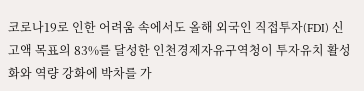코로나19로 인한 어려움 속에서도 올해 외국인 직접투자(FDI) 신고액 목표의 83%를 달성한 인천경제자유구역청이 투자유치 활성화와 역량 강화에 박차를 가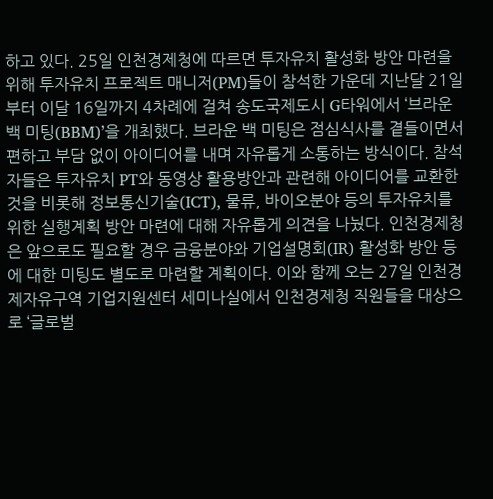하고 있다. 25일 인천경제청에 따르면 투자유치 활성화 방안 마련을 위해 투자유치 프로젝트 매니저(PM)들이 참석한 가운데 지난달 21일부터 이달 16일까지 4차례에 걸쳐 송도국제도시 G타워에서 ‘브라운 백 미팅(BBM)’을 개최했다. 브라운 백 미팅은 점심식사를 곁들이면서 편하고 부담 없이 아이디어를 내며 자유롭게 소통하는 방식이다. 참석자들은 투자유치 PT와 동영상 활용방안과 관련해 아이디어를 교환한 것을 비롯해 정보통신기술(ICT), 물류, 바이오분야 등의 투자유치를 위한 실행계획 방안 마련에 대해 자유롭게 의견을 나눴다. 인천경제청은 앞으로도 필요할 경우 금융분야와 기업설명회(IR) 활성화 방안 등에 대한 미팅도 별도로 마련할 계획이다. 이와 함께 오는 27일 인천경제자유구역 기업지원센터 세미나실에서 인천경제청 직원들을 대상으로 ‘글로벌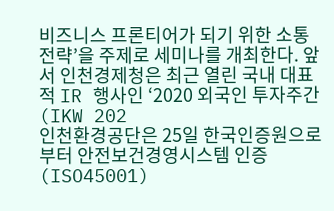비즈니스 프론티어가 되기 위한 소통 전략’을 주제로 세미나를 개최한다. 앞서 인천경제청은 최근 열린 국내 대표적 IR 행사인 ‘2020 외국인 투자주간(IKW 202
인천환경공단은 25일 한국인증원으로부터 안전보건경영시스템 인증(ISO45001)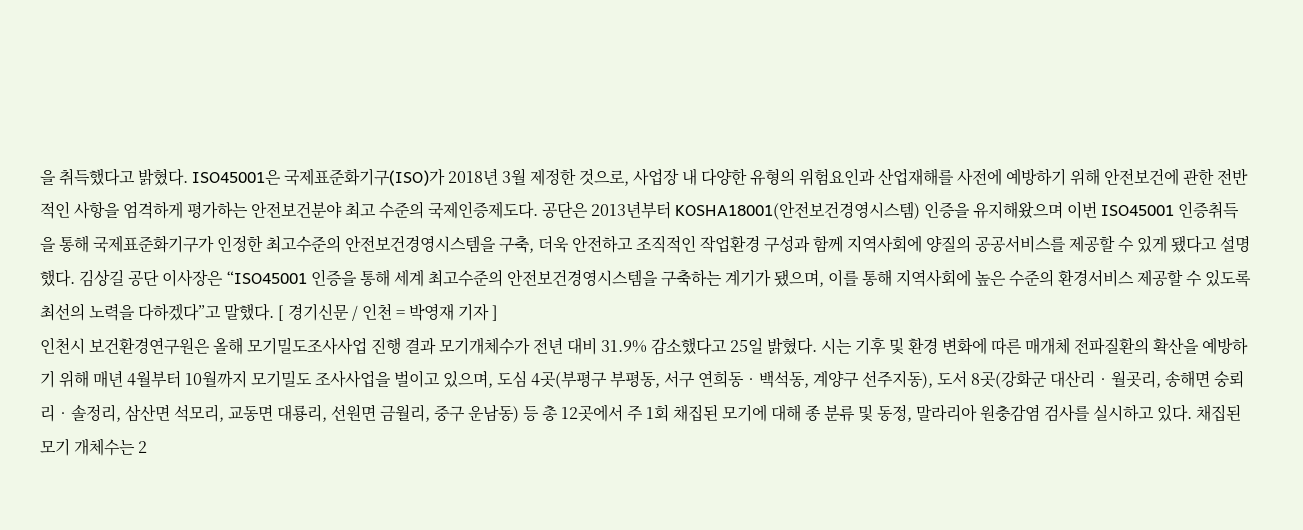을 취득했다고 밝혔다. ISO45001은 국제표준화기구(ISO)가 2018년 3월 제정한 것으로, 사업장 내 다양한 유형의 위험요인과 산업재해를 사전에 예방하기 위해 안전보건에 관한 전반적인 사항을 엄격하게 평가하는 안전보건분야 최고 수준의 국제인증제도다. 공단은 2013년부터 KOSHA18001(안전보건경영시스템) 인증을 유지해왔으며 이번 ISO45001 인증취득을 통해 국제표준화기구가 인정한 최고수준의 안전보건경영시스템을 구축, 더욱 안전하고 조직적인 작업환경 구성과 함께 지역사회에 양질의 공공서비스를 제공할 수 있게 됐다고 설명했다. 김상길 공단 이사장은 “ISO45001 인증을 통해 세계 최고수준의 안전보건경영시스템을 구축하는 계기가 됐으며, 이를 통해 지역사회에 높은 수준의 환경서비스 제공할 수 있도록 최선의 노력을 다하겠다”고 말했다. [ 경기신문 / 인천 = 박영재 기자 ]
인천시 보건환경연구원은 올해 모기밀도조사사업 진행 결과 모기개체수가 전년 대비 31.9% 감소했다고 25일 밝혔다. 시는 기후 및 환경 변화에 따른 매개체 전파질환의 확산을 예방하기 위해 매년 4월부터 10월까지 모기밀도 조사사업을 벌이고 있으며, 도심 4곳(부평구 부평동, 서구 연희동‧백석동, 계양구 선주지동), 도서 8곳(강화군 대산리‧월곳리, 송해면 숭뢰리‧솔정리, 삼산면 석모리, 교동면 대룡리, 선원면 금월리, 중구 운남동) 등 총 12곳에서 주 1회 채집된 모기에 대해 종 분류 및 동정, 말라리아 원충감염 검사를 실시하고 있다. 채집된 모기 개체수는 2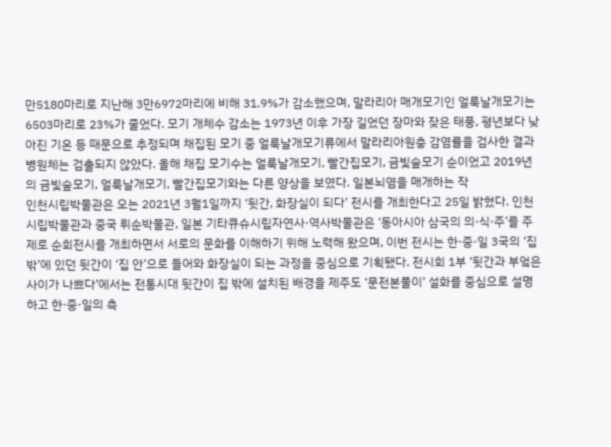만5180마리로 지난해 3만6972마리에 비해 31.9%가 감소했으며, 말라리아 매개모기인 얼룩날개모기는 6503마리로 23%가 줄었다. 모기 개체수 감소는 1973년 이후 가장 길었던 장마와 잦은 태풍, 평년보다 낮아진 기온 등 때문으로 추정되며 채집된 모기 중 얼룩날개모기류에서 말라리아원충 감염률을 검사한 결과 병원체는 검출되지 않았다. 올해 채집 모기수는 얼룩날개모기, 빨간집모기, 금빛숲모기 순이었고 2019년의 금빛숲모기, 얼룩날개모기, 빨간집모기와는 다른 양상을 보였다. 일본뇌염을 매개하는 작
인천시립박물관은 오는 2021년 3월1일까지 ‘뒷간, 화장실이 되다’ 전시를 개최한다고 25일 밝혔다. 인천시립박물관과 중국 뤼순박물관, 일본 기타큐슈시립자연사·역사박물관은 ‘동아시아 삼국의 의·식·주’를 주제로 순회전시를 개최하면서 서로의 문화를 이해하기 위해 노력해 왔으며, 이번 전시는 한·중·일 3국의 ‘집 밖’에 있던 뒷간이 ‘집 안’으로 들어와 화장실이 되는 과정을 중심으로 기획됐다. 전시회 1부 ‘뒷간과 부엌은 사이가 나쁘다’에서는 전통시대 뒷간이 집 밖에 설치된 배경을 제주도 ‘문전본풀이’ 설화를 중심으로 설명하고 한·중·일의 측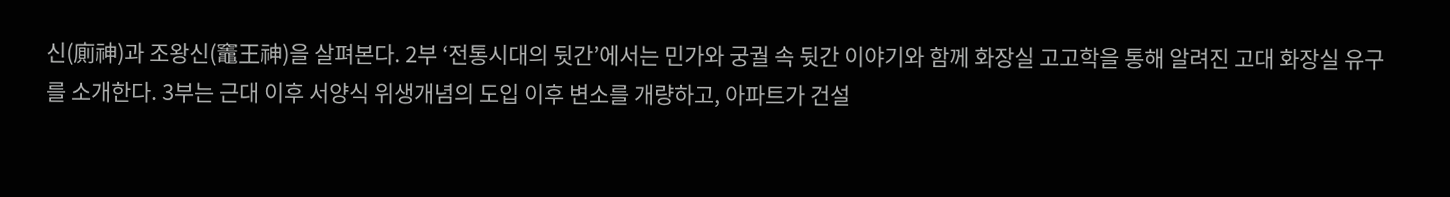신(廁神)과 조왕신(竈王神)을 살펴본다. 2부 ‘전통시대의 뒷간’에서는 민가와 궁궐 속 뒷간 이야기와 함께 화장실 고고학을 통해 알려진 고대 화장실 유구를 소개한다. 3부는 근대 이후 서양식 위생개념의 도입 이후 변소를 개량하고, 아파트가 건설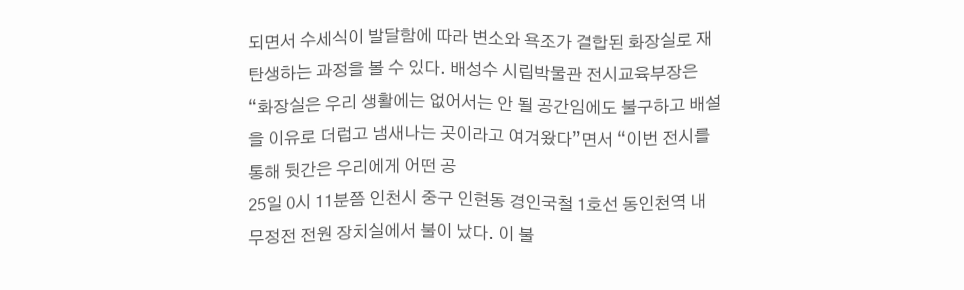되면서 수세식이 발달함에 따라 변소와 욕조가 결합된 화장실로 재탄생하는 과정을 볼 수 있다. 배성수 시립박물관 전시교육부장은 “화장실은 우리 생활에는 없어서는 안 될 공간임에도 불구하고 배설을 이유로 더럽고 냄새나는 곳이라고 여겨왔다”면서 “이번 전시를 통해 뒷간은 우리에게 어떤 공
25일 0시 11분쯤 인천시 중구 인현동 경인국철 1호선 동인천역 내 무정전 전원 장치실에서 불이 났다. 이 불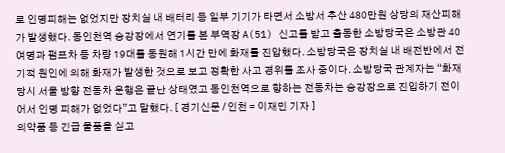로 인명피해는 없었지만 장치실 내 배터리 등 일부 기기가 타면서 소방서 추산 480만원 상당의 재산피해가 발생했다. 동인천역 승강장에서 연기를 본 부역장 A(51) 신고를 받고 출동한 소방당국은 소방관 40여명과 펌프차 등 차량 19대를 동원해 1시간 만에 화재를 진압했다. 소방당국은 장치실 내 배전반에서 전기적 원인에 의해 화재가 발생한 것으로 보고 정확한 사고 경위를 조사 중이다. 소방당국 관계자는 “화재 당시 서울 방향 전동차 운행은 끝난 상태였고 동인천역으로 향하는 전동차는 승강장으로 진입하기 전이어서 인명 피해가 없었다”고 말했다. [ 경기신문 / 인천 = 이재민 기자 ]
의약품 등 긴급 물품을 싣고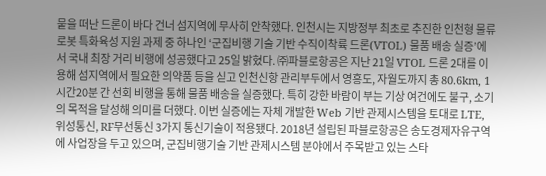뭍을 떠난 드론이 바다 건너 섬지역에 무사히 안착했다. 인천시는 지방정부 최초로 추진한 인천형 물류로봇 특화육성 지원 과제 중 하나인 ‘군집비행 기술 기반 수직이착륙 드론(VTOL) 물품 배송 실증’에서 국내 최장 거리 비행에 성공했다고 25일 밝혔다. ㈜파블로항공은 지난 21일 VTOL 드론 2대를 이용해 섬지역에서 필요한 의약품 등을 싣고 인천신항 관리부두에서 영흥도, 자월도까지 총 80.6km, 1시간20분 간 선회 비행을 통해 물품 배송을 실증했다. 특히 강한 바람이 부는 기상 여건에도 불구, 소기의 목적을 달성해 의미를 더했다. 이번 실증에는 자체 개발한 Web 기반 관제시스템을 토대로 LTE, 위성통신, RF무선통신 3가지 통신기술이 적용됐다. 2018년 설립된 파블로항공은 송도경제자유구역에 사업장을 두고 있으며, 군집비행기술 기반 관제시스템 분야에서 주목받고 있는 스타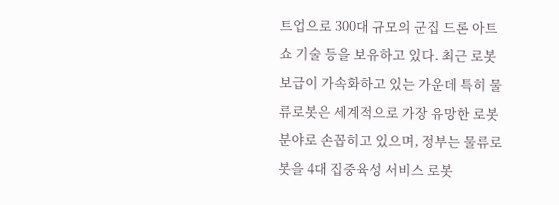트업으로 300대 규모의 군집 드론 아트쇼 기술 등을 보유하고 있다. 최근 로봇 보급이 가속화하고 있는 가운데 특히 물류로봇은 세계적으로 가장 유망한 로봇분야로 손꼽히고 있으며, 정부는 물류로봇을 4대 집중육성 서비스 로봇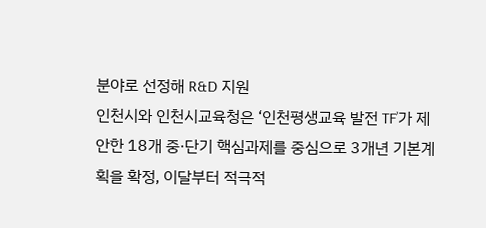분야로 선정해 R&D 지원
인천시와 인천시교육청은 ‘인천평생교육 발전 TF’가 제안한 18개 중·단기 핵심과제를 중심으로 3개년 기본계획을 확정, 이달부터 적극적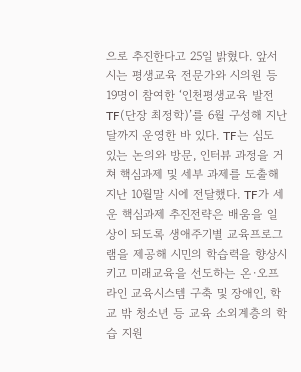으로 추진한다고 25일 밝혔다. 앞서 시는 평생교육 전문가와 시의원 등 19명이 참여한 ‘인천평생교육 발전 TF(단장 최정학)’를 6월 구성해 지난달까지 운영한 바 있다. TF는 심도 있는 논의와 방문, 인터뷰 과정을 거쳐 핵심과제 및 세부 과제를 도출해 지난 10월말 시에 전달했다. TF가 세운 핵심과제 추진전략은 배움을 일상이 되도록 생애주기별 교육프로그램을 제공해 시민의 학습력을 향상시키고 미래교육을 선도하는 온·오프라인 교육시스템 구축 및 장애인, 학교 밖 청소년 등 교육 소외계층의 학습 지원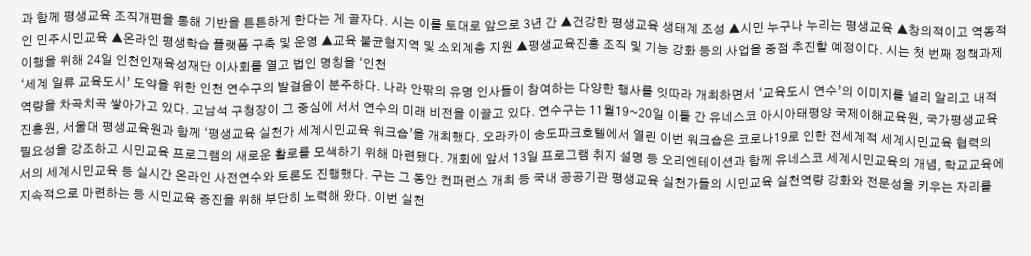과 함께 평생교육 조직개편을 통해 기반을 튼튼하게 한다는 게 골자다. 시는 이를 토대로 앞으로 3년 간 ▲건강한 평생교육 생태계 조성 ▲시민 누구나 누리는 평생교육 ▲창의적이고 역동적인 민주시민교육 ▲온라인 평생학습 플랫폼 구축 및 운영 ▲교육 불균형지역 및 소외계층 지원 ▲평생교육진흥 조직 및 기능 강화 등의 사업을 중점 추진할 예정이다. 시는 첫 번째 정책과제 이행을 위해 24일 인천인재육성재단 이사회를 열고 법인 명칭을 ‘인천
‘세계 일류 교육도시’ 도약을 위한 인천 연수구의 발걸음이 분주하다. 나라 안팎의 유명 인사들이 참여하는 다양한 행사를 잇따라 개최하면서 ‘교육도시 연수’의 이미지를 널리 알리고 내적 역량을 차곡치곡 쌓아가고 있다. 고남석 구청장이 그 중심에 서서 연수의 미래 비전을 이끌고 있다. 연수구는 11월19~20일 이틀 간 유네스코 아시아태평양 국제이해교육원, 국가평생교육진흥원, 서울대 평생교육원과 함께 ‘평생교육 실천가 세계시민교육 워크숍’을 개최했다. 오라카이 송도파크호텔에서 열린 이번 워크숍은 코로나19로 인한 전세계적 세계시민교육 협력의 필요성을 강조하고 시민교육 프로그램의 새로운 활로를 모색하기 위해 마련됐다. 개회에 앞서 13일 프로그램 취지 설명 등 오리엔테이션과 함께 유네스코 세계시민교육의 개념, 학교교육에서의 세계시민교육 등 실시간 온라인 사전연수와 토론도 진행했다. 구는 그 동안 컨퍼런스 개최 등 국내 공공기관 평생교육 실천가들의 시민교육 실천역량 강화와 전문성을 키우는 자리를 지속적으로 마련하는 등 시민교육 증진을 위해 부단히 노력해 왔다. 이번 실천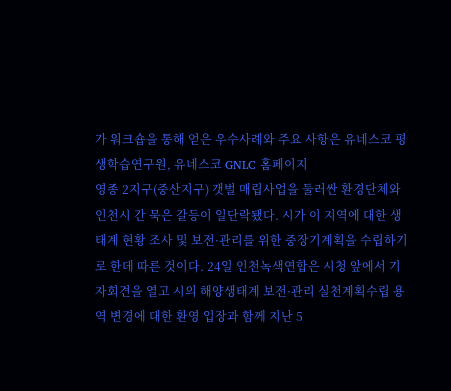가 워크숍을 통해 얻은 우수사례와 주요 사항은 유네스코 평생학습연구원, 유네스코 GNLC 홈페이지
영종 2지구(중산지구) 갯벌 매립사업을 둘러싼 환경단체와 인천시 간 묵은 갈등이 일단락됐다. 시가 이 지역에 대한 생태계 현황 조사 및 보전·관리를 위한 중장기계획을 수립하기로 한데 따른 것이다. 24일 인천녹색연합은 시청 앞에서 기자회견을 열고 시의 해양생태계 보전·관리 실천계획수립 용역 변경에 대한 환영 입장과 함께 지난 5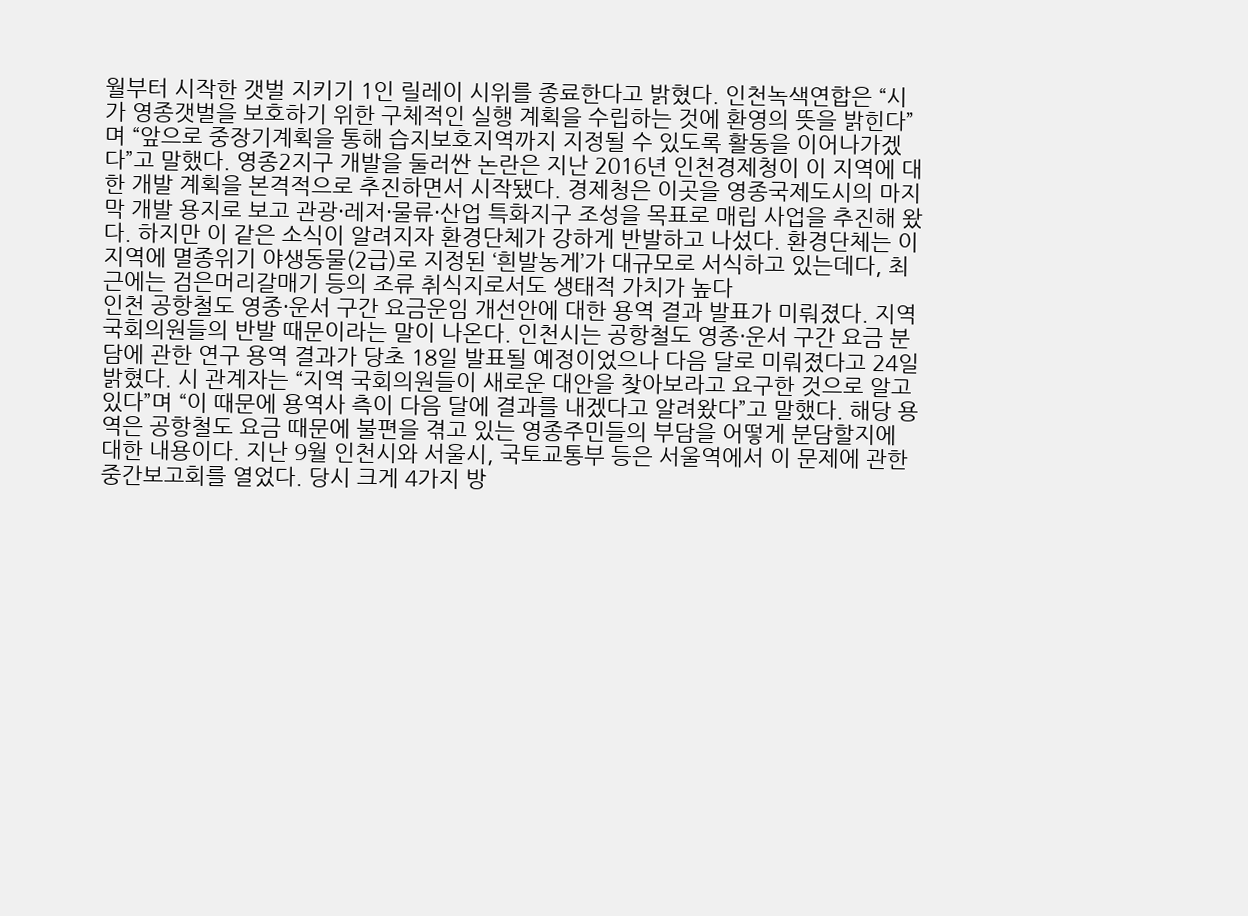월부터 시작한 갯벌 지키기 1인 릴레이 시위를 종료한다고 밝혔다. 인천녹색연합은 “시가 영종갯벌을 보호하기 위한 구체적인 실행 계획을 수립하는 것에 환영의 뜻을 밝힌다”며 “앞으로 중장기계획을 통해 습지보호지역까지 지정될 수 있도록 활동을 이어나가겠다”고 말했다. 영종2지구 개발을 둘러싼 논란은 지난 2016년 인천경제청이 이 지역에 대한 개발 계획을 본격적으로 추진하면서 시작됐다. 경제청은 이곳을 영종국제도시의 마지막 개발 용지로 보고 관광·레저·물류·산업 특화지구 조성을 목표로 매립 사업을 추진해 왔다. 하지만 이 같은 소식이 알려지자 환경단체가 강하게 반발하고 나섰다. 환경단체는 이 지역에 멸종위기 야생동물(2급)로 지정된 ‘흰발농게’가 대규모로 서식하고 있는데다, 최근에는 검은머리갈매기 등의 조류 취식지로서도 생태적 가치가 높다
인천 공항철도 영종·운서 구간 요금운임 개선안에 대한 용역 결과 발표가 미뤄졌다. 지역 국회의원들의 반발 때문이라는 말이 나온다. 인천시는 공항철도 영종·운서 구간 요금 분담에 관한 연구 용역 결과가 당초 18일 발표될 예정이었으나 다음 달로 미뤄졌다고 24일 밝혔다. 시 관계자는 “지역 국회의원들이 새로운 대안을 찾아보라고 요구한 것으로 알고 있다”며 “이 때문에 용역사 측이 다음 달에 결과를 내겠다고 알려왔다”고 말했다. 해당 용역은 공항철도 요금 때문에 불편을 겪고 있는 영종주민들의 부담을 어떻게 분담할지에 대한 내용이다. 지난 9월 인천시와 서울시, 국토교통부 등은 서울역에서 이 문제에 관한 중간보고회를 열었다. 당시 크게 4가지 방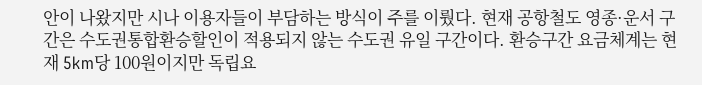안이 나왔지만 시나 이용자들이 부담하는 방식이 주를 이뤘다. 현재 공항철도 영종·운서 구간은 수도권통합환승할인이 적용되지 않는 수도권 유일 구간이다. 환승구간 요금체계는 현재 5km당 100원이지만 독립요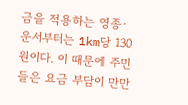금을 적용하는 영종·운서부터는 1km당 130원이다. 이 때문에 주민들은 요금 부담이 만만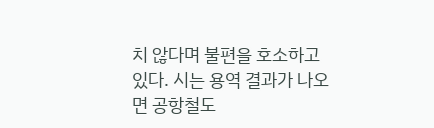치 않다며 불편을 호소하고 있다. 시는 용역 결과가 나오면 공항철도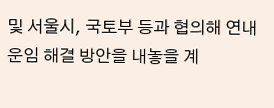및 서울시, 국토부 등과 협의해 연내 운임 해결 방안을 내놓을 계